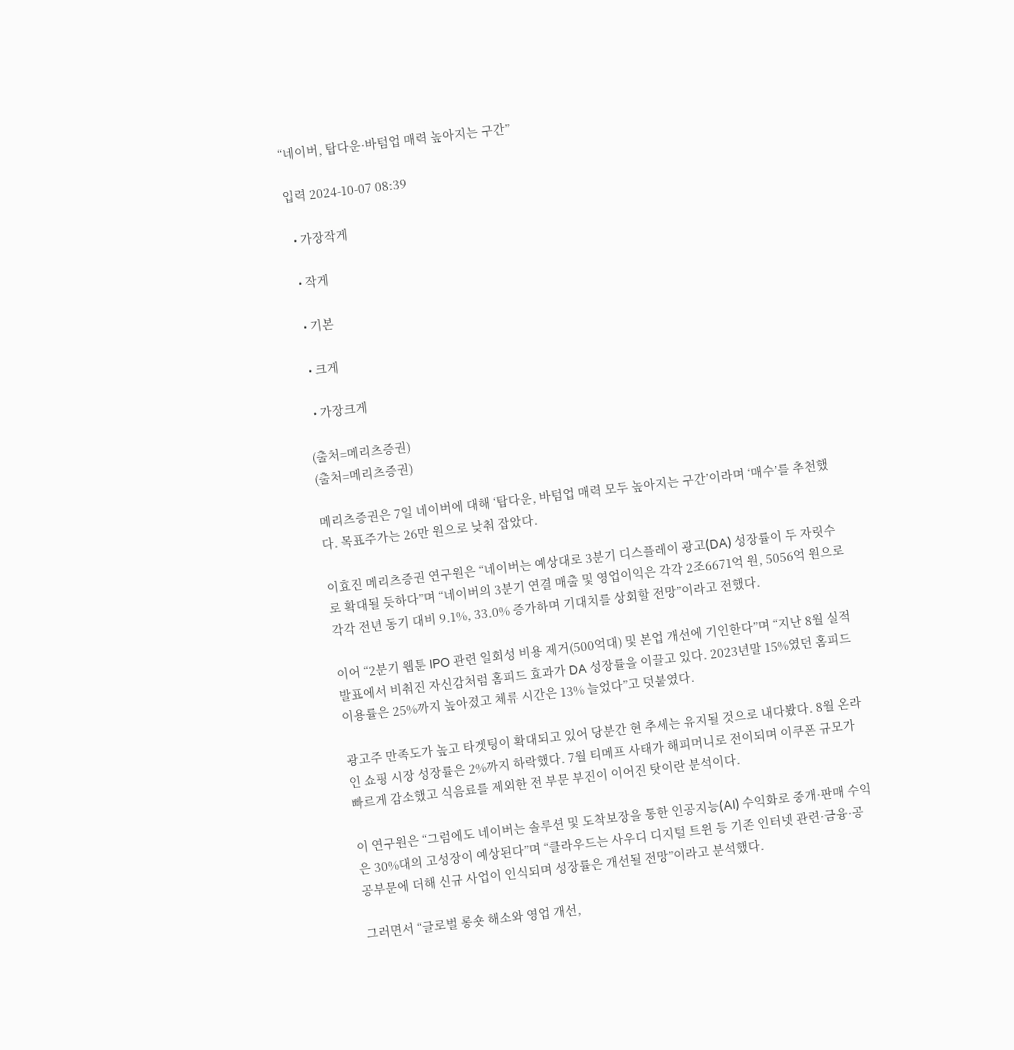“네이버, 탑다운·바텀업 매력 높아지는 구간”

입력 2024-10-07 08:39

  • 가장작게

  • 작게

  • 기본

  • 크게

  • 가장크게

(출처=메리츠증권)
(출처=메리츠증권)

메리츠증권은 7일 네이버에 대해 ‘탑다운, 바텀업 매력 모두 높아지는 구간’이라며 ‘매수’를 추천했다. 목표주가는 26만 원으로 낮춰 잡았다.

이효진 메리츠증권 연구원은 “네이버는 예상대로 3분기 디스플레이 광고(DA) 성장률이 두 자릿수로 확대될 듯하다”며 “네이버의 3분기 연결 매출 및 영업이익은 각각 2조6671억 원, 5056억 원으로 각각 전년 동기 대비 9.1%, 33.0% 증가하며 기대치를 상회할 전망”이라고 전했다.

이어 “2분기 웹툰 IPO 관련 일회성 비용 제거(500억대) 및 본업 개선에 기인한다”며 “지난 8월 실적발표에서 비춰진 자신감처럼 홈피드 효과가 DA 성장률을 이끌고 있다. 2023년말 15%였던 홈피드 이용률은 25%까지 높아졌고 체류 시간은 13% 늘었다”고 덧붙였다.

광고주 만족도가 높고 타겟팅이 확대되고 있어 당분간 현 추세는 유지될 것으로 내다봤다. 8월 온라인 쇼핑 시장 성장률은 2%까지 하락했다. 7월 티메프 사태가 해피머니로 전이되며 이쿠폰 규모가 빠르게 감소했고 식음료를 제외한 전 부문 부진이 이어진 탓이란 분석이다.

이 연구원은 “그럼에도 네이버는 솔루션 및 도착보장을 통한 인공지능(AI) 수익화로 중개·판매 수익은 30%대의 고성장이 예상된다”며 “클라우드는 사우디 디지털 트윈 등 기존 인터넷 관련·금융·공공부문에 더해 신규 사업이 인식되며 성장률은 개선될 전망”이라고 분석했다.

그러면서 “글로벌 롱숏 해소와 영업 개선,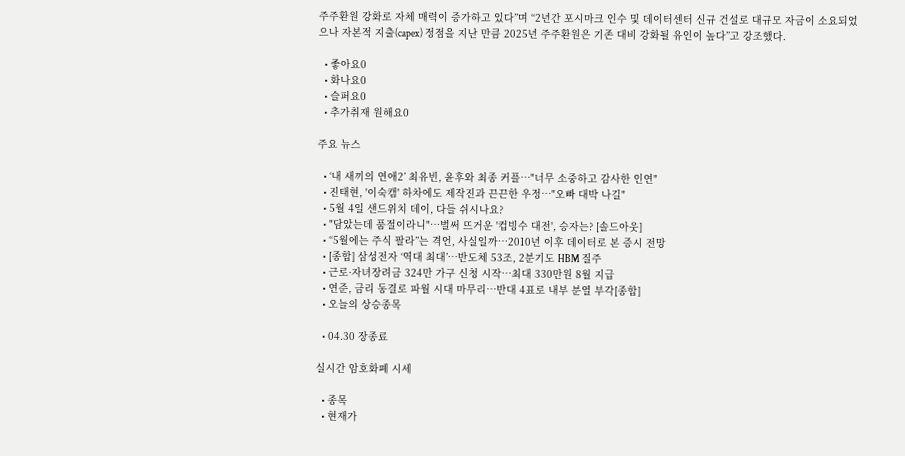주주환원 강화로 자체 매력이 증가하고 있다”며 “2년간 포시마크 인수 및 데이터센터 신규 건설로 대규모 자금이 소요되었으나 자본적 지출(capex) 정점을 지난 만큼 2025년 주주환원은 기존 대비 강화될 유인이 높다”고 강조했다.

  • 좋아요0
  • 화나요0
  • 슬퍼요0
  • 추가취재 원해요0

주요 뉴스

  • ‘내 새끼의 연애2’ 최유빈, 윤후와 최종 커플⋯"너무 소중하고 감사한 인연"
  • 진태현, '이숙캠' 하차에도 제작진과 끈끈한 우정⋯"오빠 대박 나길"
  • 5월 4일 샌드위치 데이, 다들 쉬시나요?
  • "담았는데 품절이라니"⋯벌써 뜨거운 '컵빙수 대전', 승자는? [솔드아웃]
  • “5월에는 주식 팔라”는 격언, 사실일까⋯2010년 이후 데이터로 본 증시 전망
  • [종합] 삼성전자 ‘역대 최대’…반도체 53조, 2분기도 HBM 질주
  • 근로·자녀장려금 324만 가구 신청 시작…최대 330만원 8월 지급
  • 연준, 금리 동결로 파월 시대 마무리…반대 4표로 내부 분열 부각[종합]
  • 오늘의 상승종목

  • 04.30 장종료

실시간 암호화폐 시세

  • 종목
  • 현재가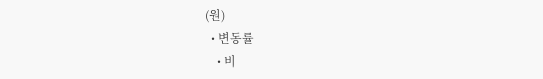(원)
  • 변동률
    • 비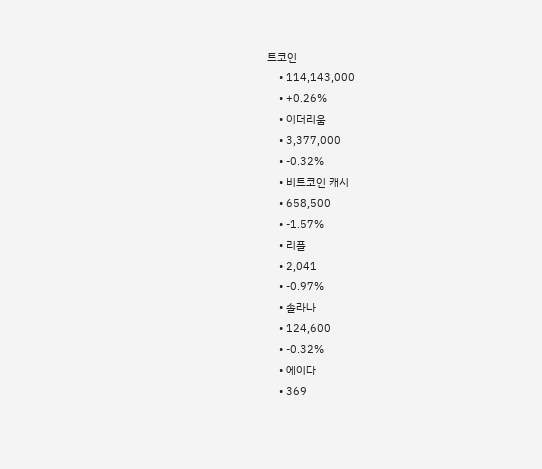트코인
    • 114,143,000
    • +0.26%
    • 이더리움
    • 3,377,000
    • -0.32%
    • 비트코인 캐시
    • 658,500
    • -1.57%
    • 리플
    • 2,041
    • -0.97%
    • 솔라나
    • 124,600
    • -0.32%
    • 에이다
    • 369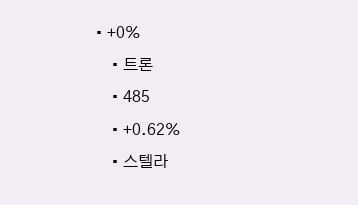• +0%
    • 트론
    • 485
    • +0.62%
    • 스텔라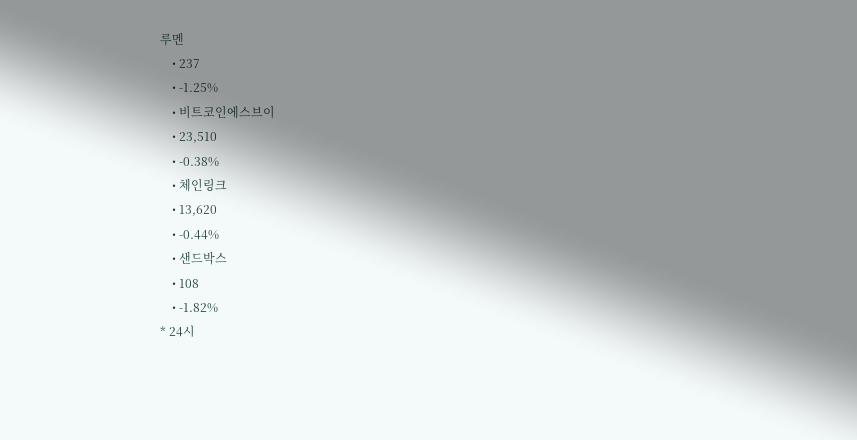루멘
    • 237
    • -1.25%
    • 비트코인에스브이
    • 23,510
    • -0.38%
    • 체인링크
    • 13,620
    • -0.44%
    • 샌드박스
    • 108
    • -1.82%
* 24시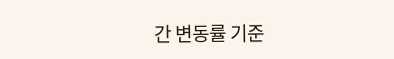간 변동률 기준